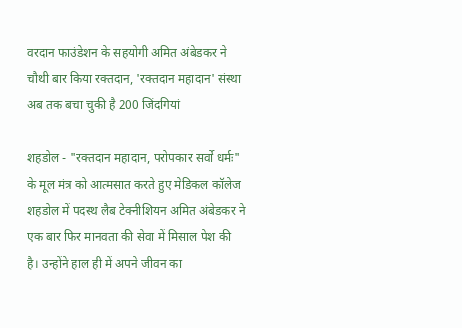वरदान फाउंडेशन के सहयोगी अमित अंबेडकर ने चौथी बार किया रक्तदान, 'रक्तदान महादान' संस्था अब तक बचा चुकी है 200 जिंदगियां

शहडोल - "रक्तदान महादान, परोपकार सर्वो धर्मः" के मूल मंत्र को आत्मसात करते हुए मेडिकल कॉलेज शहडोल में पदस्थ लैब टेक्नीशियन अमित अंबेडकर ने एक बार फिर मानवता की सेवा में मिसाल पेश की है। उन्होंने हाल ही में अपने जीवन का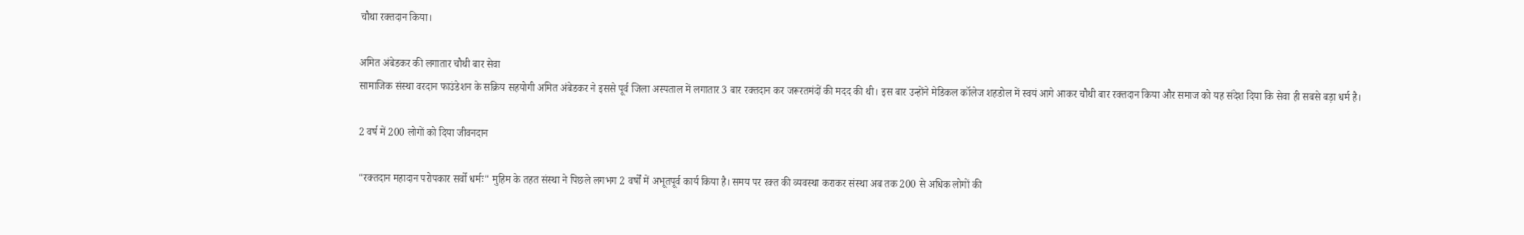चौथा रक्तदान किया।

अमित अंबेडकर की लगातार चौथी बार सेवा
सामाजिक संस्था वरदान फाउंडेशन के सक्रिय सहयोगी अमित अंबेडकर ने इससे पूर्व जिला अस्पताल में लगातार 3 बार रक्तदान कर जरूरतमंदों की मदद की थी। इस बार उन्होंने मेडिकल कॉलेज शहडोल में स्वयं आगे आकर चौथी बार रक्तदान किया और समाज को यह संदेश दिया कि सेवा ही सबसे बड़ा धर्म है।

2 वर्ष में 200 लोगों को दिया जीवनदान

"रक्तदान महादान परोपकार सर्वो धर्मः" मुहिम के तहत संस्था ने पिछले लगभग 2 वर्षों में अभूतपूर्व कार्य किया है। समय पर रक्त की व्यवस्था कराकर संस्था अब तक 200 से अधिक लोगों की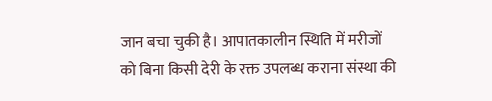जान बचा चुकी है। आपातकालीन स्थिति में मरीजों को बिना किसी देरी के रक्त उपलब्ध कराना संस्था की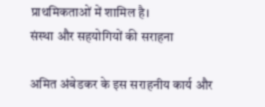प्राथमिकताओं में शामिल है।
संस्था और सहयोगियों की सराहना

अमित अंबेडकर के इस सराहनीय कार्य और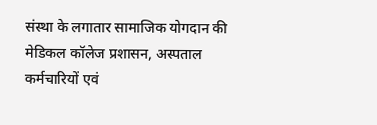संस्था के लगातार सामाजिक योगदान की मेडिकल कॉलेज प्रशासन, अस्पताल कर्मचारियों एवं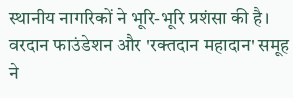स्थानीय नागरिकों ने भूरि-भूरि प्रशंसा की है। वरदान फाउंडेशन और 'रक्तदान महादान' समूह ने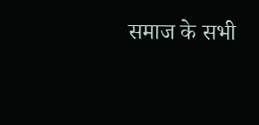समाज के सभी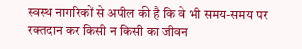स्वस्थ नागरिकों से अपील की है कि वे भी समय-समय पर रक्तदान कर किसी न किसी का जीवन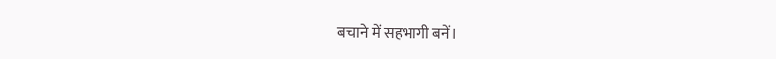बचाने में सहभागी बनें।